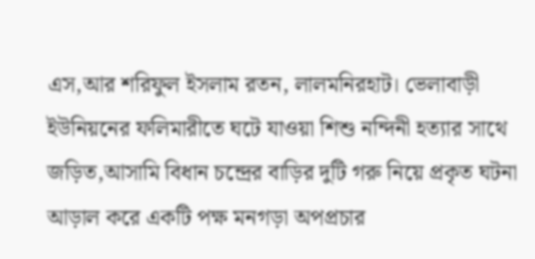এস,আর শরিফুল ইসলাম রতন, লালমনিরহাট। ভেলাবাড়ী ইউনিয়নের ফলিমারীতে ঘটে যাওয়া শিশু নন্দিনী হত্যার সাথে জড়িত,আসামি বিধান চন্দ্রের বাড়ির দুটি গরু নিয়ে প্রকৃত ঘটনা আড়াল করে একটি পক্ষ মনগড়া অপপ্রচার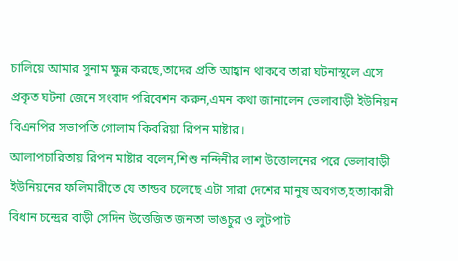চালিয়ে আমার সুনাম ক্ষুন্ন করছে,তাদের প্রতি আহ্বান থাকবে তারা ঘটনাস্থলে এসে প্রকৃত ঘটনা জেনে সংবাদ পরিবেশন করুন,এমন কথা জানালেন ভেলাবাড়ী ইউনিয়ন বিএনপির সভাপতি গোলাম কিবরিয়া রিপন মাষ্টার।
আলাপচারিতায় রিপন মাষ্টার বলেন,শিশু নন্দিনীর লাশ উত্তোলনের পরে ভেলাবাড়ী ইউনিয়নের ফলিমারীতে যে তান্ডব চলেছে এটা সারা দেশের মানুষ অবগত,হত্যাকারী বিধান চন্দ্রের বাড়ী সেদিন উত্তেজিত জনতা ভাঙচুর ও লুটপাট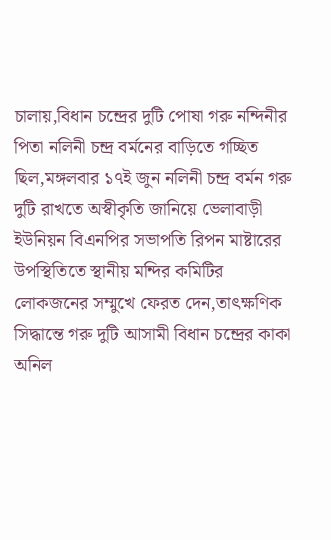চালায়,বিধান চন্দ্রের দুটি পোষা গরু নন্দিনীর পিতা নলিনী চন্দ্র বর্মনের বাড়িতে গচ্ছিত ছিল,মঙ্গলবার ১৭ই জুন নলিনী চন্দ্র বর্মন গরু দুটি রাখতে অস্বীকৃতি জানিয়ে ভেলাবাড়ী ইউনিয়ন বিএনপির সভাপতি রিপন মাষ্টারের উপস্থিতিতে স্থানীয় মন্দির কমিটির লোকজনের সম্মুখে ফেরত দেন,তাৎক্ষণিক সিদ্ধান্তে গরু দুটি আসামী বিধান চন্দ্রের কাকা অনিল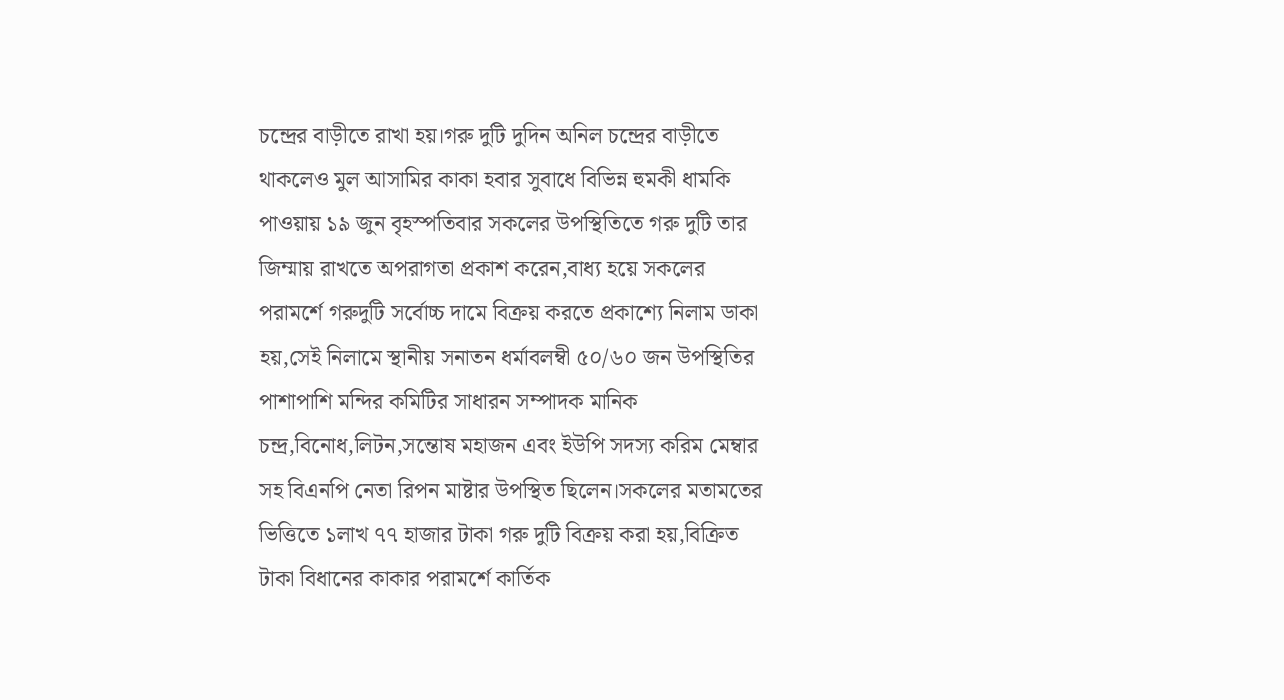চন্দ্রের বাড়ীতে রাখা হয়।গরু দুটি দুদিন অনিল চন্দ্রের বাড়ীতে থাকলেও মুল আসামির কাকা হবার সুবাধে বিভিন্ন হুমকী ধামকি পাওয়ায় ১৯ জুন বৃহস্পতিবার সকলের উপস্থিতিতে গরু দুটি তার জিম্মায় রাখতে অপরাগতা প্রকাশ করেন,বাধ্য হয়ে সকলের পরামর্শে গরুদুটি সর্বোচ্চ দামে বিক্রয় করতে প্রকাশ্যে নিলাম ডাকা হয়,সেই নিলামে স্থানীয় সনাতন ধর্মাবলম্বী ৫০/৬০ জন উপস্থিতির পাশাপাশি মন্দির কমিটির সাধারন সম্পাদক মানিক চন্দ্র,বিনোধ,লিটন,সন্তোষ মহাজন এবং ইউপি সদস্য করিম মেম্বার সহ বিএনপি নেতা রিপন মাষ্টার উপস্থিত ছিলেন।সকলের মতামতের ভিত্তিতে ১লাখ ৭৭ হাজার টাকা গরু দুটি বিক্রয় করা হয়,বিক্রিত টাকা বিধানের কাকার পরামর্শে কার্তিক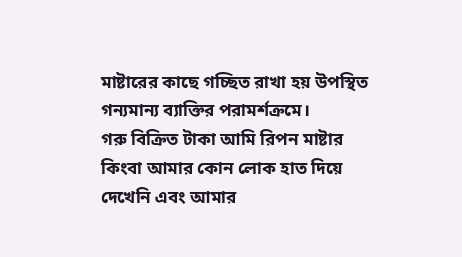মাষ্টারের কাছে গচ্ছিত রাখা হয় উপস্থিত গন্যমান্য ব্যাক্তির পরামর্শক্রমে।
গরু বিক্রিত টাকা আমি রিপন মাষ্টার কিংবা আমার কোন লোক হাত দিয়ে দেখেনি এবং আমার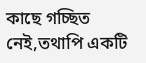কাছে গচ্ছিত নেই,তথাপি একটি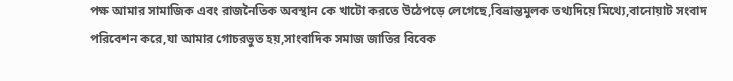পক্ষ আমার সামাজিক এবং রাজনৈতিক অবস্থান কে খাটো করতে উঠেপড়ে লেগেছে,বিভ্রান্তমুলক তথ্যদিয়ে মিথ্যে,বানোয়াট সংবাদ পরিবেশন করে,যা আমার গোচরভুত হয়,সাংবাদিক সমাজ জাতির বিবেক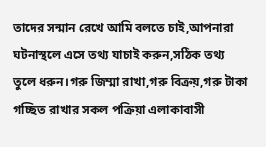তাদের সন্মান রেখে আমি বলতে চাই,আপনারা ঘটনাস্থলে এসে তথ্য যাচাই করুন,সঠিক তথ্য তুলে ধরুন।গরু জিম্মা রাখা,গরু বিক্রয়,গরু টাকা গচ্ছিত রাখার সকল পক্রিয়া এলাকাবাসী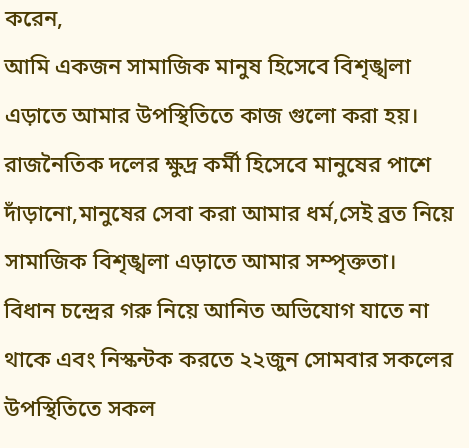করেন,
আমি একজন সামাজিক মানুষ হিসেবে বিশৃঙ্খলা এড়াতে আমার উপস্থিতিতে কাজ গুলো করা হয়।
রাজনৈতিক দলের ক্ষুদ্র কর্মী হিসেবে মানুষের পাশে দাঁড়ানো,মানুষের সেবা করা আমার ধর্ম,সেই ব্রত নিয়ে সামাজিক বিশৃঙ্খলা এড়াতে আমার সম্পৃক্ততা।
বিধান চন্দ্রের গরু নিয়ে আনিত অভিযোগ যাতে না থাকে এবং নিস্কন্টক করতে ২২জুন সোমবার সকলের উপস্থিতিতে সকল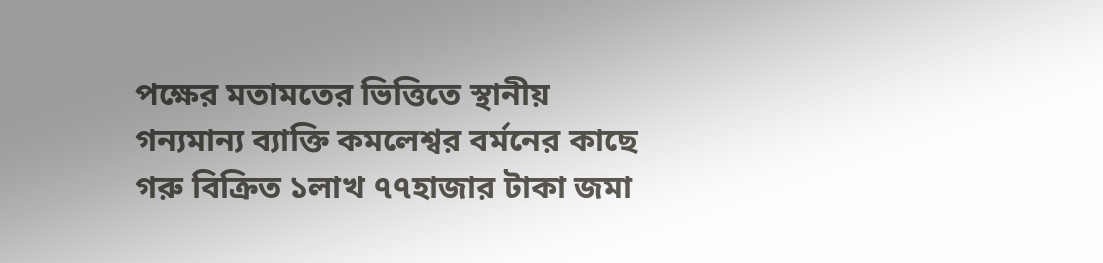পক্ষের মতামতের ভিত্তিতে স্থানীয় গন্যমান্য ব্যাক্তি কমলেশ্বর বর্মনের কাছে গরু বিক্রিত ১লাখ ৭৭হাজার টাকা জমা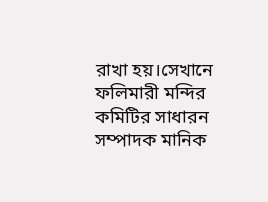রাখা হয়।সেখানে ফলিমারী মন্দির কমিটির সাধারন সম্পাদক মানিক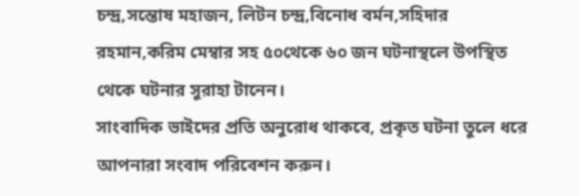চন্দ্র,সন্তোষ মহাজন, লিটন চন্দ্র,বিনোধ বর্মন,সহিদার রহমান,করিম মেম্বার সহ ৫০থেকে ৬০ জন ঘটনাস্থলে উপস্থিত থেকে ঘটনার সুরাহা টানেন।
সাংবাদিক ভাইদের প্রতি অনুরোধ থাকবে, প্রকৃত ঘটনা তুলে ধরে আপনারা সংবাদ পরিবেশন করুন।